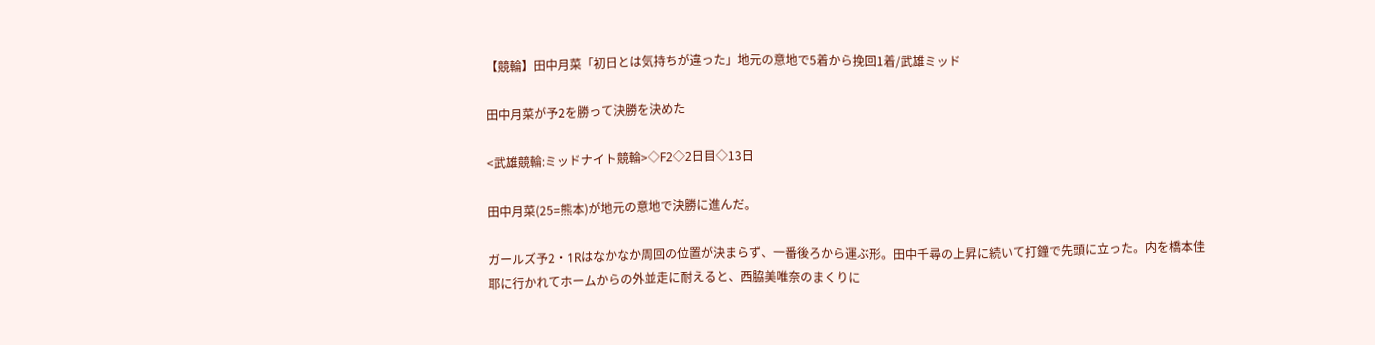【競輪】田中月菜「初日とは気持ちが違った」地元の意地で5着から挽回1着/武雄ミッド

田中月菜が予2を勝って決勝を決めた

<武雄競輪:ミッドナイト競輪>◇F2◇2日目◇13日

田中月菜(25=熊本)が地元の意地で決勝に進んだ。

ガールズ予2・1Rはなかなか周回の位置が決まらず、一番後ろから運ぶ形。田中千尋の上昇に続いて打鐘で先頭に立った。内を橋本佳耶に行かれてホームからの外並走に耐えると、西脇美唯奈のまくりに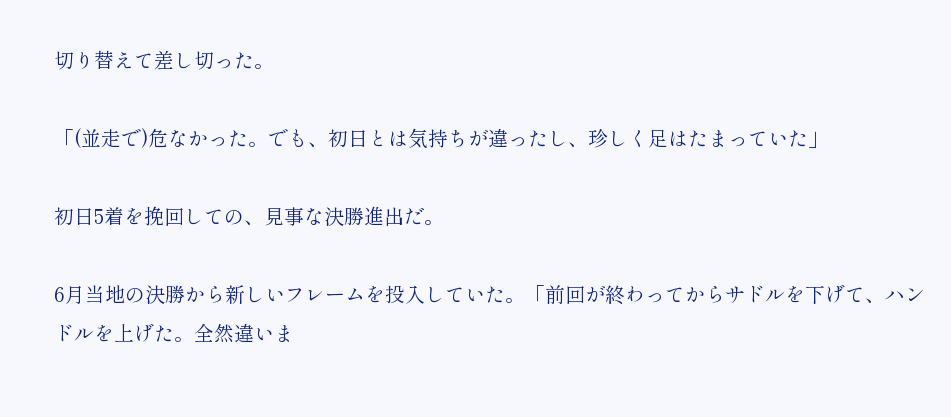切り替えて差し切った。

「(並走で)危なかった。でも、初日とは気持ちが違ったし、珍しく足はたまっていた」

初日5着を挽回しての、見事な決勝進出だ。

6月当地の決勝から新しいフレームを投入していた。「前回が終わってからサドルを下げて、ハンドルを上げた。全然違いま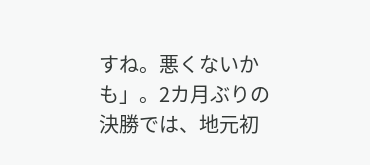すね。悪くないかも」。2カ月ぶりの決勝では、地元初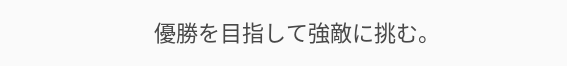優勝を目指して強敵に挑む。